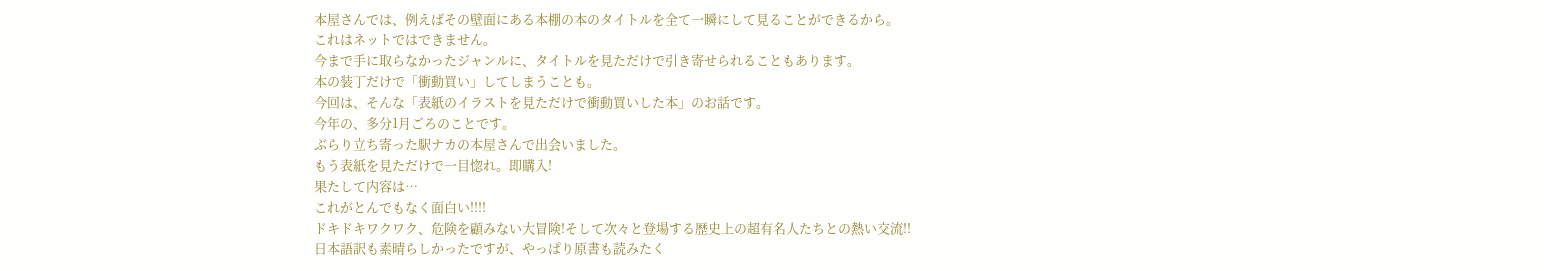本屋さんでは、例えばその壁面にある本棚の本のタイトルを全て一瞬にして見ることができるから。
これはネットではできません。
今まで手に取らなかったジャンルに、タイトルを見ただけで引き寄せられることもあります。
本の装丁だけで「衝動買い」してしまうことも。
今回は、そんな「表紙のイラストを見ただけで衝動買いした本」のお話です。
今年の、多分1月ごろのことです。
ぶらり立ち寄った駅ナカの本屋さんで出会いました。
もう表紙を見ただけで一目惚れ。即購入!
果たして内容は…
これがとんでもなく面白い!!!!
ドキドキワクワク、危険を顧みない大冒険!そして次々と登場する歴史上の超有名人たちとの熱い交流!!
日本語訳も素晴らしかったですが、やっぱり原書も読みたく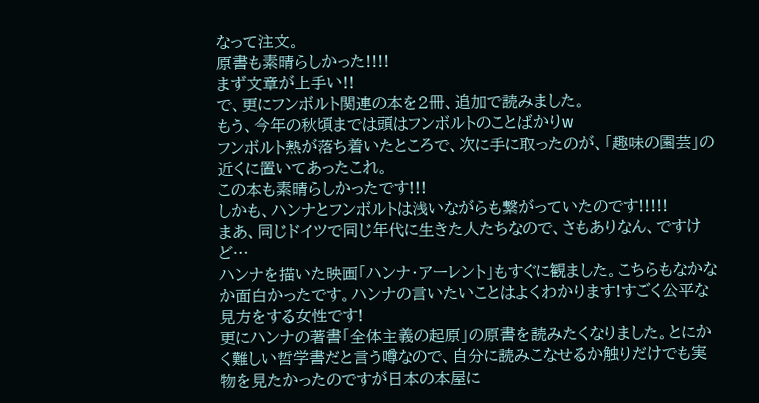なって注文。
原書も素晴らしかった!!!!
まず文章が上手い!!
で、更にフンボルト関連の本を2冊、追加で読みました。
もう、今年の秋頃までは頭はフンボルトのことばかりw
フンボルト熱が落ち着いたところで、次に手に取ったのが、「趣味の園芸」の近くに置いてあったこれ。
この本も素晴らしかったです!!!
しかも、ハンナとフンボルトは浅いながらも繋がっていたのです!!!!!
まあ、同じドイツで同じ年代に生きた人たちなので、さもありなん、ですけど…
ハンナを描いた映画「ハンナ・アーレント」もすぐに観ました。こちらもなかなか面白かったです。ハンナの言いたいことはよくわかります!すごく公平な見方をする女性です!
更にハンナの著書「全体主義の起原」の原書を読みたくなりました。とにかく難しい哲学書だと言う噂なので、自分に読みこなせるか触りだけでも実物を見たかったのですが日本の本屋に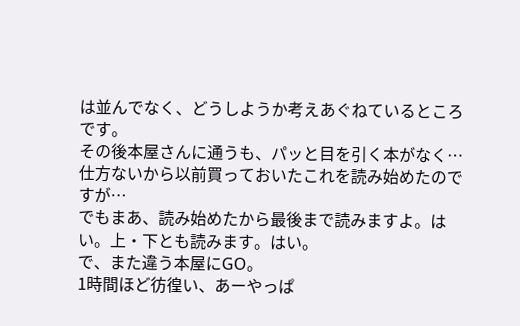は並んでなく、どうしようか考えあぐねているところです。
その後本屋さんに通うも、パッと目を引く本がなく…
仕方ないから以前買っておいたこれを読み始めたのですが…
でもまあ、読み始めたから最後まで読みますよ。はい。上・下とも読みます。はい。
で、また違う本屋にGO。
1時間ほど彷徨い、あーやっぱ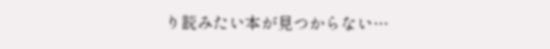り読みたい本が見つからない…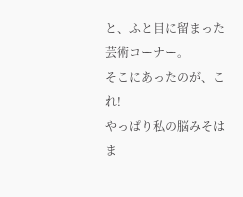と、ふと目に留まった芸術コーナー。
そこにあったのが、これ!
やっぱり私の脳みそはま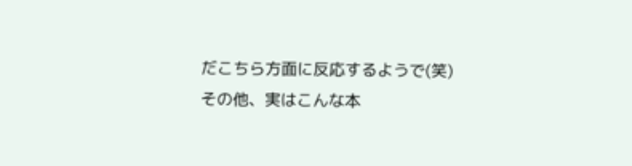だこちら方面に反応するようで(笑)
その他、実はこんな本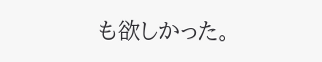も欲しかった。